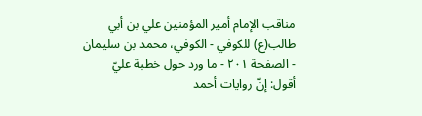مناقب الإمام أمير المؤمنين علي بن أبي طالب(ع) للكوفي - الكوفي، محمد بن سليمان - الصفحة ٢٠١ - ما ورد حول خطبة عليّ
أقول: إنّ روايات أحمد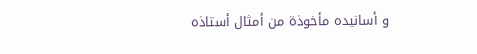و أسانيده مأخوذة من أمثال أستاذه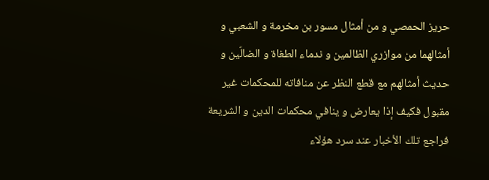حريز الحمصي و من أمثال مسور بن مخرمة و الشعبي و أمثالهما من موازري الظالمين و ندماء الطغاة و الضالّين و حديث أمثالهم مع قطع النظر عن منافاته للمحكمات غير مقبول فكيف إذا يعارض و ينافي محكمات الدين و الشريعة فراجع تلك الأخبار عند سرد هؤلاء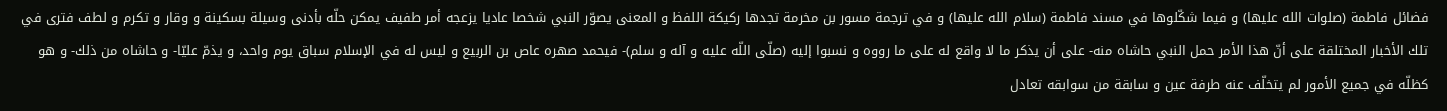فضائل فاطمة (صلوات الله عليها) و فيما شكّلوها في مسند فاطمة (سلام الله عليها) و في ترجمة مسور بن مخرمة تجدها ركيكة اللفظ و المعنى يصوّر النبي شخصا عاديا يزعجه أمر طفيف يمكن حلّه بأدنى وسيلة بسكينة و وقار و تكرم و لطف فترى في تلك الأخبار المختلقة على أنّ هذا الأمر حمل النبي حاشاه منه- على أن يذكر ما لا واقع له على ما رووه و نسبوا إليه (صلّى اللّه عليه و آله و سلم)- فيحمد صهره عاص بن الربيع و ليس له في الإسلام سباق يوم واحد، و يذمّ عليّا- و حاشاه من ذلك- و هو كظلّه في جميع الأمور لم يتخلّف عنه طرفة عين و سابقة من سوابقه تعادل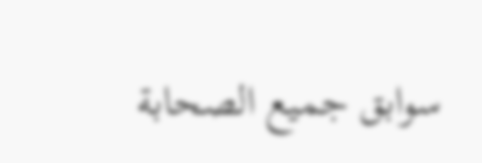سوابق جميع الصحابة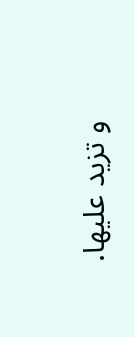و تزيد عليها.